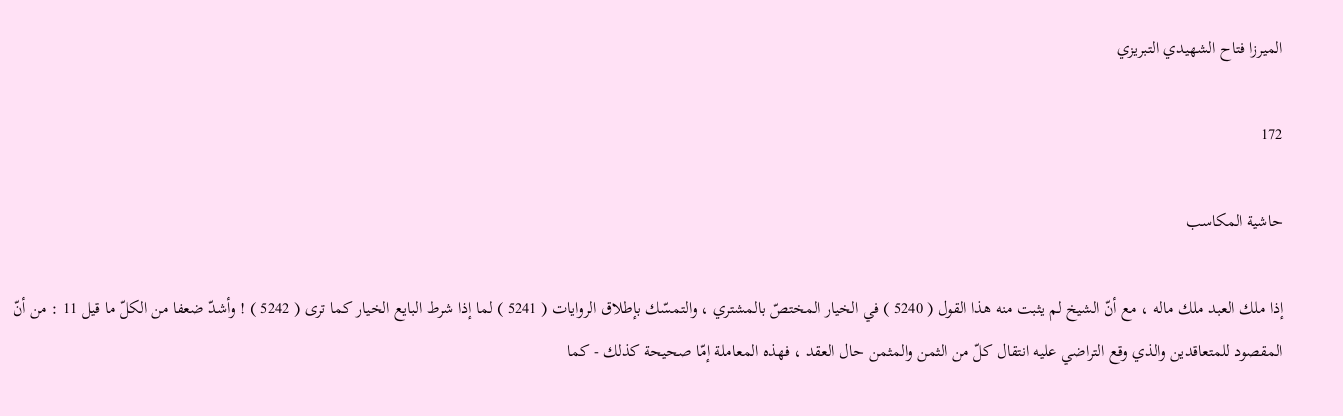الميرزا فتاح الشهيدي التبريزي

172

حاشية المكاسب

إذا ملك العبد ملك ماله ، مع أنّ الشيخ لم يثبت منه هذا القول ( 5240 ) في الخيار المختصّ بالمشتري ، والتمسّك بإطلاق الروايات ( 5241 ) لما إذا شرط البايع الخيار كما ترى ( 5242 ) ! وأشدّ ضعفا من الكلّ ما قيل 11 : من أنّ المقصود للمتعاقدين والذي وقع التراضي عليه انتقال كلّ من الثمن والمثمن حال العقد ، فهذه المعاملة إمّا صحيحة كذلك - كما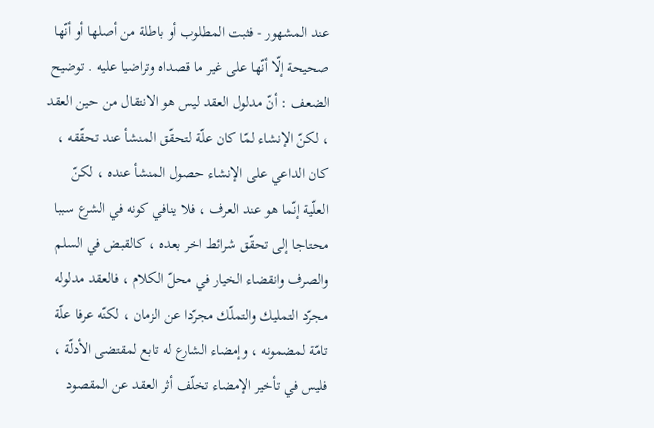عند المشهور - فثبت المطلوب أو باطلة من أصلها أو أنّها صحيحة إلّا أنّها على غير ما قصداه وتراضيا عليه . توضيح الضعف : أنّ مدلول العقد ليس هو الانتقال من حين العقد ، لكنّ الإنشاء لمّا كان علّة لتحقّق المنشأ عند تحقّقه ، كان الداعي على الإنشاء حصول المنشأ عنده ، لكنّ العلّية إنّما هو عند العرف ، فلا ينافي كونه في الشرع سببا محتاجا إلى تحقّق شرائط اخر بعده ، كالقبض في السلم والصرف وانقضاء الخيار في محلّ الكلام ، فالعقد مدلوله مجرّد التمليك والتملّك مجرّدا عن الزمان ، لكنّه عرفا علّة تامّة لمضمونه ، وإمضاء الشارع له تابع لمقتضى الأدلّة ، فليس في تأخير الإمضاء تخلّف أثر العقد عن المقصود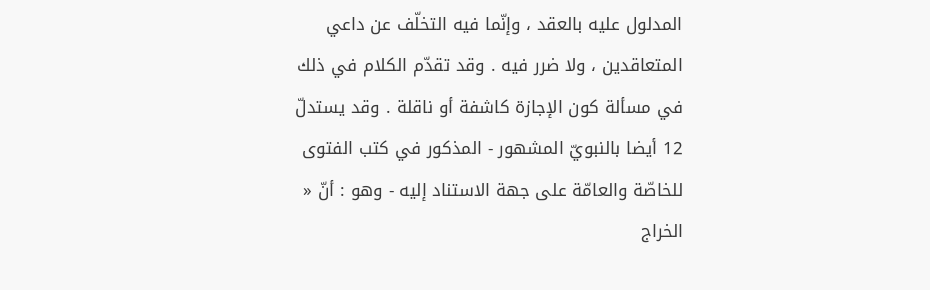المدلول عليه بالعقد ، وإنّما فيه التخلّف عن داعي المتعاقدين ، ولا ضرر فيه . وقد تقدّم الكلام في ذلك في مسألة كون الإجازة كاشفة أو ناقلة . وقد يستدلّ 12 أيضا بالنبويّ المشهور - المذكور في كتب الفتوى للخاصّة والعامّة على جهة الاستناد إليه - وهو : أنّ « الخراج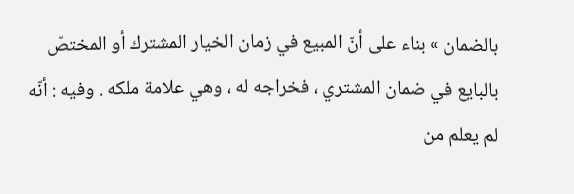بالضمان » بناء على أنّ المبيع في زمان الخيار المشترك أو المختصّ بالبايع في ضمان المشتري ، فخراجه له ، وهي علامة ملكه . وفيه : أنّه لم يعلم من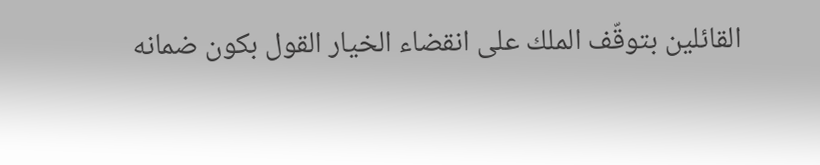القائلين بتوقّف الملك على انقضاء الخيار القول بكون ضمانه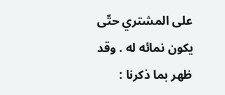على المشتري حتّى يكون نمائه له . وقد ظهر بما ذكرنا :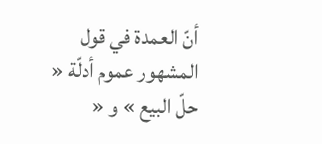أنّ العمدة في قول المشهور عموم أدلّة « حلّ البيع » و «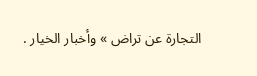التجارة عن تراض » وأخبار الخيار .